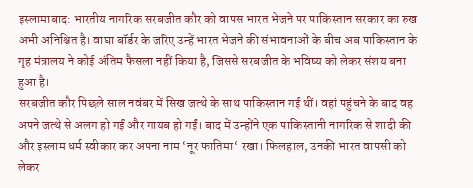इस्लामाबाद: भारतीय नागरिक सरबजीत कौर को वापस भारत भेजने पर पाकिस्तान सरकार का रुख अभी अनिश्चित है। वाघा बॉर्डर के जरिए उन्हें भारत भेजने की संभावनाओं के बीच अब पाकिस्तान के गृह मंत्रालय ने कोई अंतिम फैसला नहीं किया है, जिससे सरबजीत के भविष्य को लेकर संशय बना हुआ है।
सरबजीत कौर पिछले साल नवंबर में सिख जत्थे के साथ पाकिस्तान गई थीं। वहां पहुंचने के बाद वह अपने जत्थे से अलग हो गईं और गायब हो गईं। बाद में उन्होंने एक पाकिस्तानी नागरिक से शादी की और इस्लाम धर्म स्वीकार कर अपना नाम ‘नूर फातिमा‘ रखा। फिलहाल, उनकी भारत वापसी को लेकर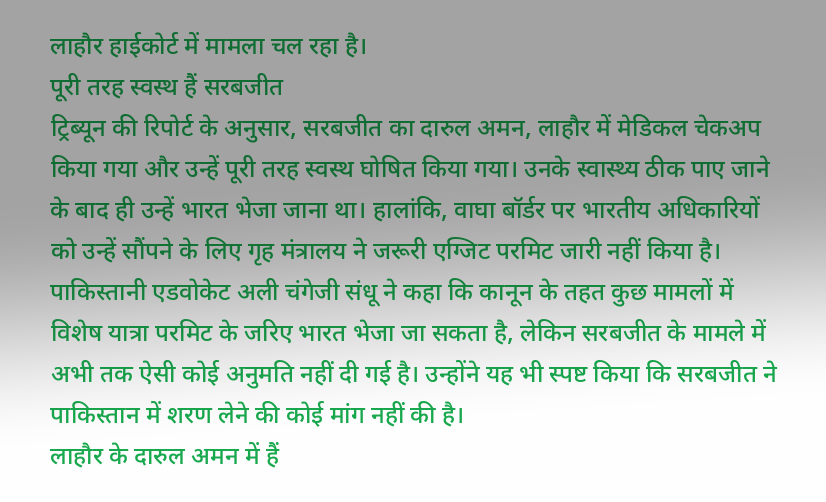लाहौर हाईकोर्ट में मामला चल रहा है।
पूरी तरह स्वस्थ हैं सरबजीत
ट्रिब्यून की रिपोर्ट के अनुसार, सरबजीत का दारुल अमन, लाहौर में मेडिकल चेकअप किया गया और उन्हें पूरी तरह स्वस्थ घोषित किया गया। उनके स्वास्थ्य ठीक पाए जाने के बाद ही उन्हें भारत भेजा जाना था। हालांकि, वाघा बॉर्डर पर भारतीय अधिकारियों को उन्हें सौंपने के लिए गृह मंत्रालय ने जरूरी एग्जिट परमिट जारी नहीं किया है।
पाकिस्तानी एडवोकेट अली चंगेजी संधू ने कहा कि कानून के तहत कुछ मामलों में विशेष यात्रा परमिट के जरिए भारत भेजा जा सकता है, लेकिन सरबजीत के मामले में अभी तक ऐसी कोई अनुमति नहीं दी गई है। उन्होंने यह भी स्पष्ट किया कि सरबजीत ने पाकिस्तान में शरण लेने की कोई मांग नहीं की है।
लाहौर के दारुल अमन में हैं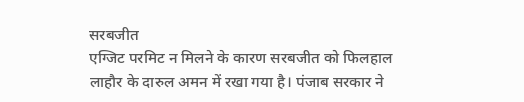सरबजीत
एग्जिट परमिट न मिलने के कारण सरबजीत को फिलहाल लाहौर के दारुल अमन में रखा गया है। पंजाब सरकार ने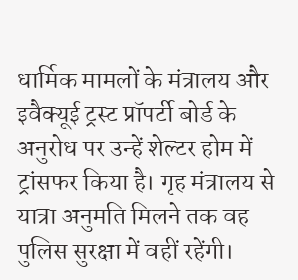धार्मिक मामलों के मंत्रालय और इवैक्यूई ट्रस्ट प्रॉपर्टी बोर्ड के अनुरोध पर उन्हें शेल्टर होम में ट्रांसफर किया है। गृह मंत्रालय से यात्रा अनुमति मिलने तक वह पुलिस सुरक्षा में वहीं रहेंगी।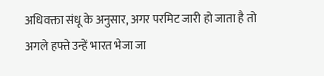अधिवक्ता संधू के अनुसार, अगर परमिट जारी हो जाता है तो अगले हफ्ते उन्हें भारत भेजा जा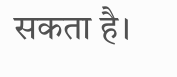सकता है।